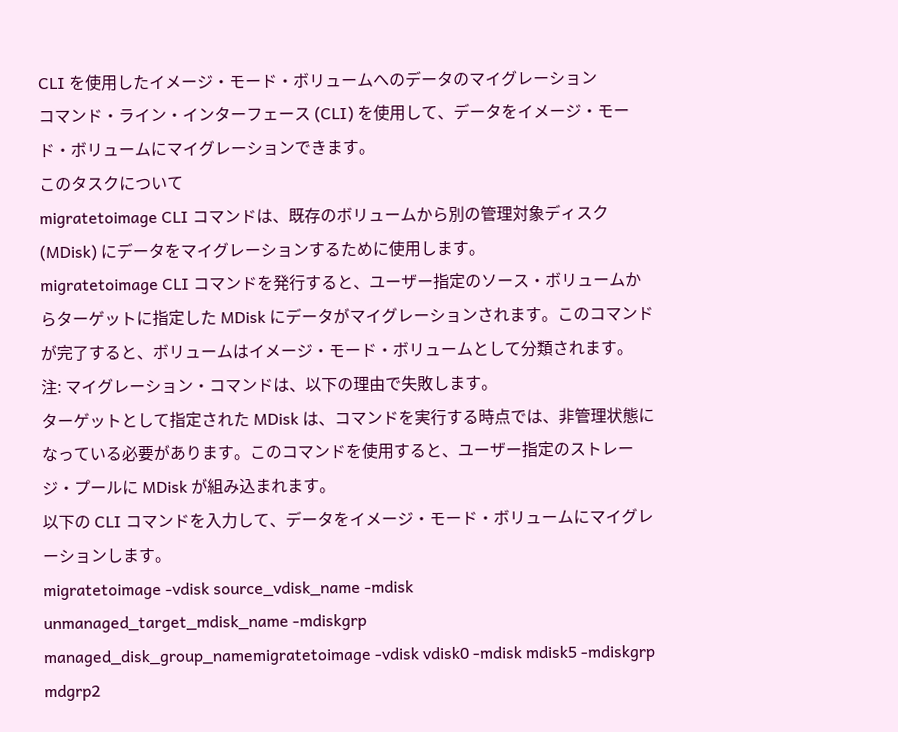CLI を使用したイメージ・モード・ボリュームへのデータのマイグレーション
コマンド・ライン・インターフェース (CLI) を使用して、データをイメージ・モード・ボリュームにマイグレーションできます。
このタスクについて
migratetoimage CLI コマンドは、既存のボリュームから別の管理対象ディスク (MDisk) にデータをマイグレーションするために使用します。
migratetoimage CLI コマンドを発行すると、ユーザー指定のソース・ボリュームからターゲットに指定した MDisk にデータがマイグレーションされます。このコマンドが完了すると、ボリュームはイメージ・モード・ボリュームとして分類されます。
注: マイグレーション・コマンドは、以下の理由で失敗します。
ターゲットとして指定された MDisk は、コマンドを実行する時点では、非管理状態になっている必要があります。このコマンドを使用すると、ユーザー指定のストレージ・プールに MDisk が組み込まれます。
以下の CLI コマンドを入力して、データをイメージ・モード・ボリュームにマイグレーションします。
migratetoimage -vdisk source_vdisk_name -mdisk unmanaged_target_mdisk_name -mdiskgrp managed_disk_group_namemigratetoimage -vdisk vdisk0 -mdisk mdisk5 -mdiskgrp mdgrp2